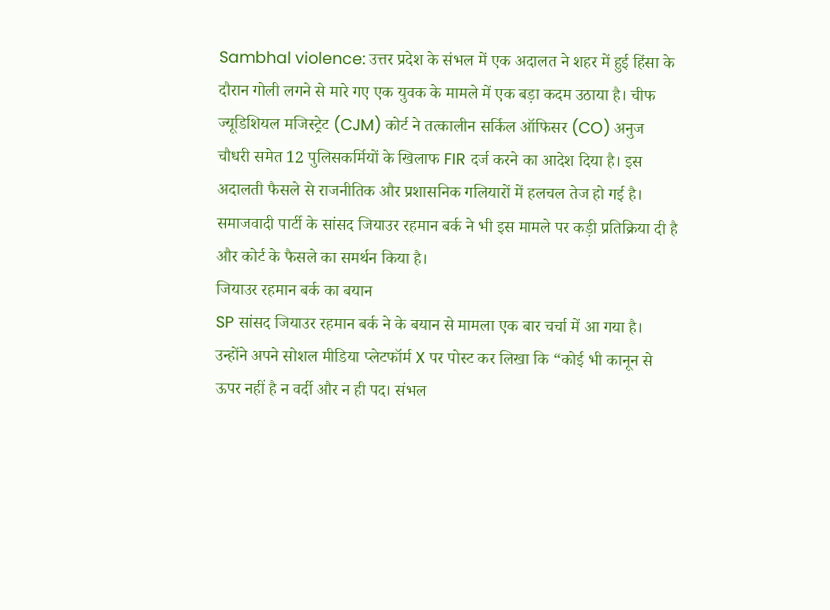Sambhal violence: उत्तर प्रदेश के संभल में एक अदालत ने शहर में हुई हिंसा के दौरान गोली लगने से मारे गए एक युवक के मामले में एक बड़ा कदम उठाया है। चीफ ज्यूडिशियल मजिस्ट्रेट (CJM) कोर्ट ने तत्कालीन सर्किल ऑफिसर (CO) अनुज चौधरी समेत 12 पुलिसकर्मियों के खिलाफ FIR दर्ज करने का आदेश दिया है। इस अदालती फैसले से राजनीतिक और प्रशासनिक गलियारों में हलचल तेज हो गई है। समाजवादी पार्टी के सांसद जियाउर रहमान बर्क ने भी इस मामले पर कड़ी प्रतिक्रिया दी है और कोर्ट के फैसले का समर्थन किया है।
जियाउर रहमान बर्क का बयान
SP सांसद जियाउर रहमान बर्क ने के बयान से मामला एक बार चर्चा में आ गया है। उन्होंने अपने सोशल मीडिया प्लेटफॉर्म X पर पोस्ट कर लिखा कि “कोई भी कानून से ऊपर नहीं है न वर्दी और न ही पद। संभल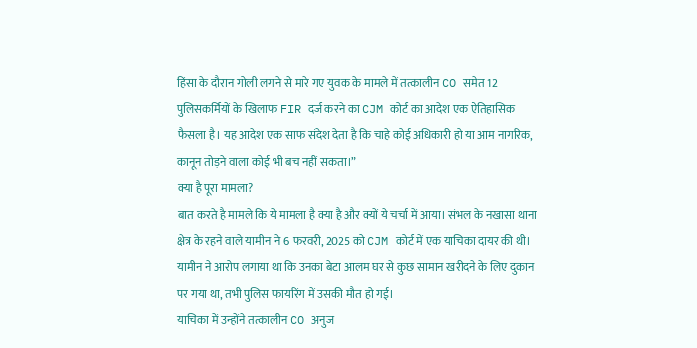हिंसा के दौरान गोली लगने से मारे गए युवक के मामले में तत्कालीन CO समेत 12 पुलिसकर्मियों के खिलाफ FIR दर्ज करने का CJM कोर्ट का आदेश एक ऐतिहासिक फैसला है। यह आदेश एक साफ संदेश देता है कि चाहे कोई अधिकारी हो या आम नागरिक, कानून तोड़ने वाला कोई भी बच नहीं सकता।”
क्या है पूरा मामला?
बात करते है मामले कि ये मामला है क्या है और क्यों ये चर्चा में आया। संभल के नखासा थाना क्षेत्र के रहने वाले यामीन ने 6 फरवरी, 2025 को CJM कोर्ट में एक याचिका दायर की थी। यामीन ने आरोप लगाया था कि उनका बेटा आलम घर से कुछ सामान खरीदने के लिए दुकान पर गया था, तभी पुलिस फायरिंग में उसकी मौत हो गई।
याचिका में उन्होंने तत्कालीन CO अनुज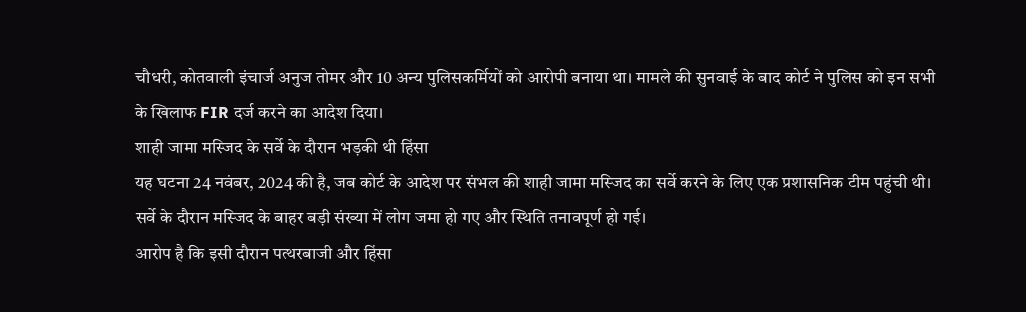चौधरी, कोतवाली इंचार्ज अनुज तोमर और 10 अन्य पुलिसकर्मियों को आरोपी बनाया था। मामले की सुनवाई के बाद कोर्ट ने पुलिस को इन सभी के खिलाफ FIR दर्ज करने का आदेश दिया।
शाही जामा मस्जिद के सर्वे के दौरान भड़की थी हिंसा
यह घटना 24 नवंबर, 2024 की है, जब कोर्ट के आदेश पर संभल की शाही जामा मस्जिद का सर्वे करने के लिए एक प्रशासनिक टीम पहुंची थी। सर्वे के दौरान मस्जिद के बाहर बड़ी संख्या में लोग जमा हो गए और स्थिति तनावपूर्ण हो गई।
आरोप है कि इसी दौरान पत्थरबाजी और हिंसा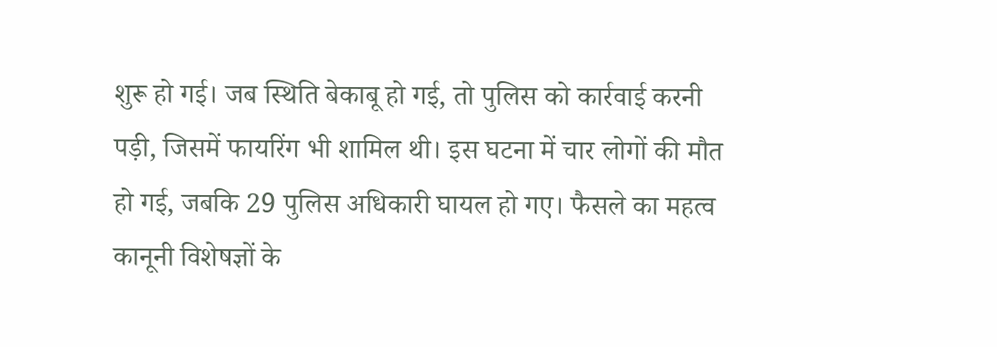शुरू हो गई। जब स्थिति बेकाबू हो गई, तो पुलिस को कार्रवाई करनी पड़ी, जिसमें फायरिंग भी शामिल थी। इस घटना में चार लोगों की मौत हो गई, जबकि 29 पुलिस अधिकारी घायल हो गए। फैसले का महत्व
कानूनी विशेषज्ञों के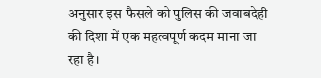अनुसार इस फैसले को पुलिस की जवाबदेही की दिशा में एक महत्वपूर्ण कदम माना जा रहा है।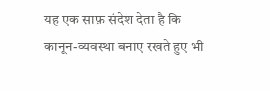यह एक साफ़ संदेश देता है कि कानून-व्यवस्था बनाए रखते हुए भी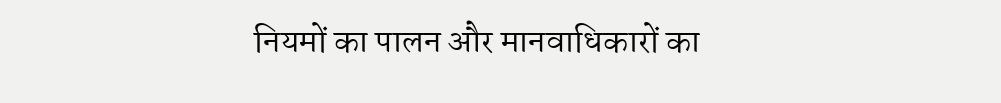नियमों का पालन और मानवाधिकारों का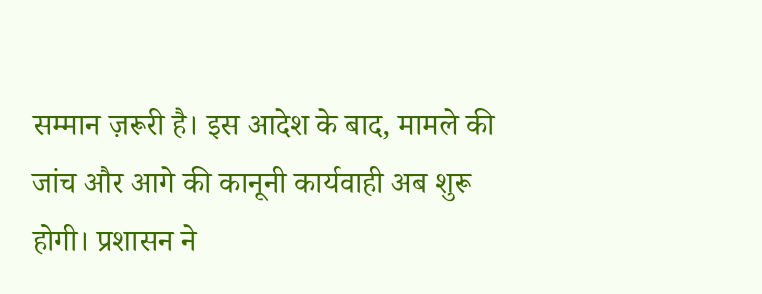सम्मान ज़रूरी है। इस आदेश के बाद, मामले की जांच और आगे की कानूनी कार्यवाही अब शुरू होगी। प्रशासन ने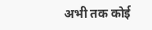अभी तक कोई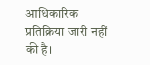आधिकारिक प्रतिक्रिया जारी नहीं की है।